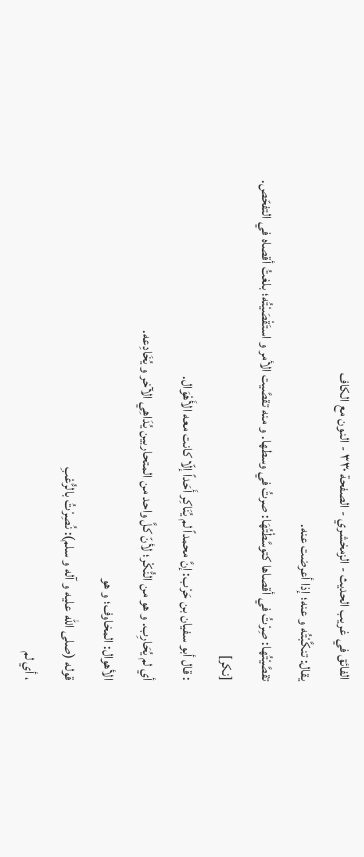الفائق في غريب الحديث - الزمخشري - الصفحة ٣٣٠ - النون مع الكاف
يقال: تنكَّبْتُه و عنه؛ إذا أعرضت عنه.
تقصَّيْتُها: صِرْتُ في أقصاها كتوسَّطْتُهَا: صرتُ في وسطها. و منه تقصَّيت الأمر و استَقْصَيْتُه؛ بلغتُ أقصاه في التفحّص.
[نكر]
: قال أبو سفيان بن حَرْب: إنَّ محمداً لم يُنَاكِر أَحَداً إلّا كانت معه الأَهْوَال.
أي لم يُحَارِب. و هو من النُّكْر؛ لأنّ كلَّ واحد من المتحاربين يُدَاهِي الآخر و يُخَادِعه.
الأهوال: المخاوف؛ و هو
قوله (صلى اللّه عليه و آله و سلم): نُصِرْتُ بالرُّعْبِ
، أي لم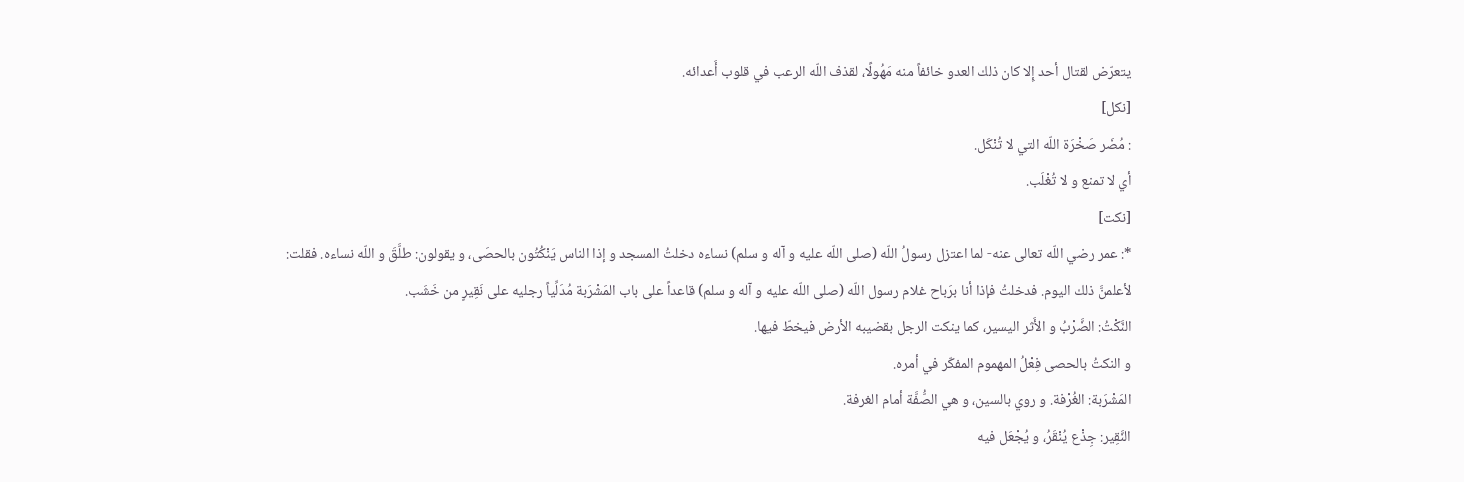يتعرّض لقتال أحد إِلا كان ذلك العدو خائفاً منه مَهُولًا، لقذف اللّه الرعب في قلوب أَعدائه.
[نكل]
: مُضَر صَخْرَة اللّه التي لا تُنْكَل.
أي لا تمنع و لا تُغْلَب.
[نكت]
*: عمر رضي اللّه تعالى عنه- لما اعتزل رسولُ اللّه (صلى اللّه عليه و آله و سلم) نساءه دخلتُ المسجد و إذا الناس يَنْكُتُون بالحصَى، و يقولون: طلَّقَ و اللّه نساءه. فقلت:
لأعلمنَّ ذلك اليوم. فدخلتُ فإذا أنا برَباح غلام رسول اللّه (صلى اللّه عليه و آله و سلم) قاعداً على باب المَشْرَبة مُدَلِّياً رجليه على نَقِيرٍ من خَشَب.
النَّكْتُ: الضَّرْبُ و الأَثر اليسير، كما ينكت الرجل بقضيبه الأرض فيخطّ فيها.
و النكتُ بالحصى فِعْلُ المهموم المفكّر في أمره.
المَشْرَبة: الغُرْفة. و روي بالسين، و هي الصُّفَّة أمام الغرفة.
النَّقِير: جِذْع يُنْقَرُ، و يُجْعَل فيه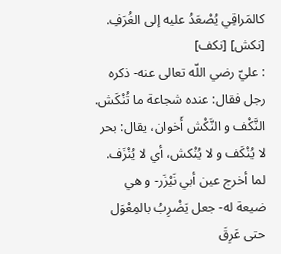كالمَراقِي يُصْعَدُ عليه إلى الغُرَفِ.
[نكش] [نكف]
: عليّ رضي اللّه تعالى عنه- ذكره رجل فقال: عنده شجاعة ما تُنْكَش.
النَّكْف و النَّكْش أَخوان، يقال: بحر لا يُنْكَف و لا يُنْكش، أي لا يُنْزَف.
لما أخرج عين أبي نَيْزَر- و هي ضيعة له- جعل يَضْرِبُ بالمِعْوَل حتى عَرِقَ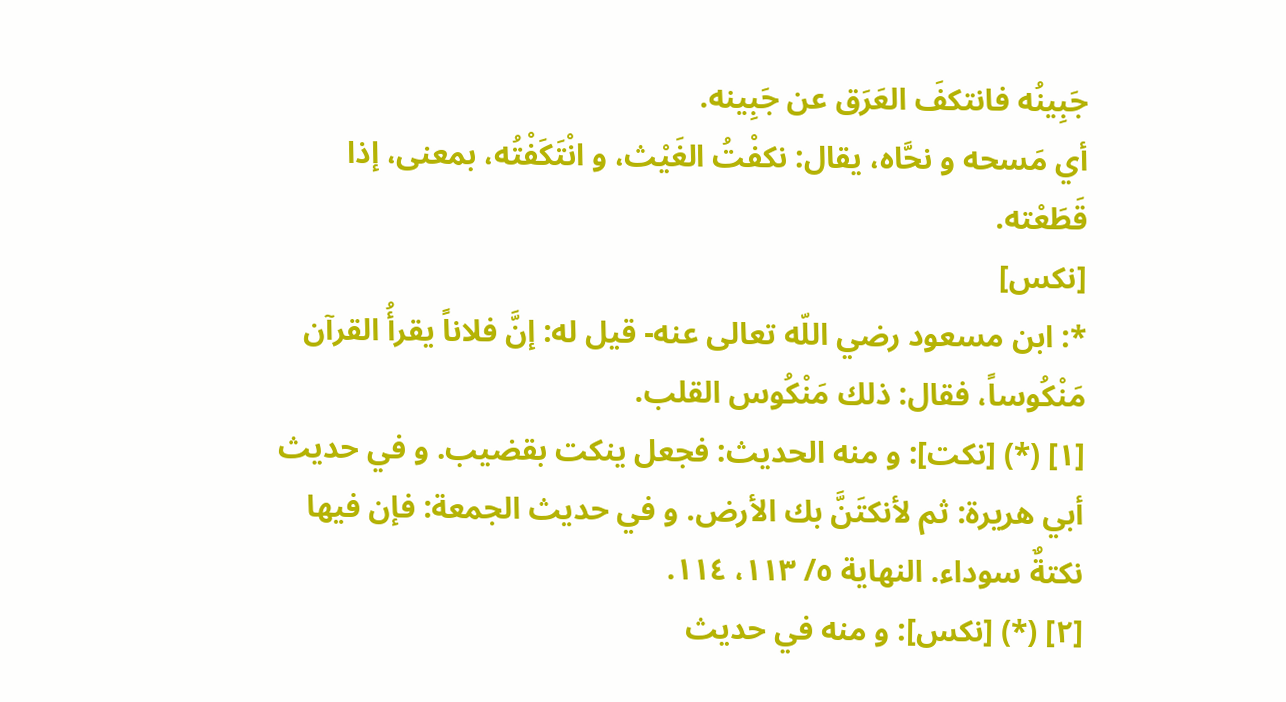جَبِينُه فانتكفَ العَرَق عن جَبِينه.
أي مَسحه و نحَّاه، يقال: نكفْتُ الغَيْث، و انْتَكَفْتُه، بمعنى، إذا قَطَعْته.
[نكس]
*: ابن مسعود رضي اللّه تعالى عنه- قيل له: إنَّ فلاناً يقرأُ القرآن مَنْكُوساً، فقال: ذلك مَنْكُوس القلب.
[١] (*) [نكت]: و منه الحديث: فجعل ينكت بقضيب. و في حديث أبي هريرة: ثم لأنكتَنَّ بك الأرض. و في حديث الجمعة: فإن فيها نكتةٌ سوداء. النهاية ٥/ ١١٣، ١١٤.
[٢] (*) [نكس]: و منه في حديث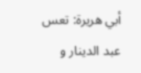أبي هريرة: تعس عبد الدينار و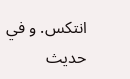انتكس. و في حديث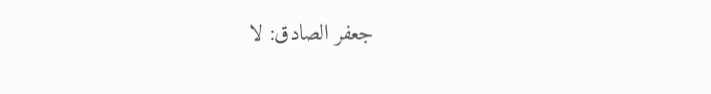جعفر الصادق: لا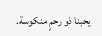يحبنا ذو رحمٍ منكوسة.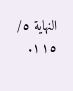النهاية ٥/ ١١٥.